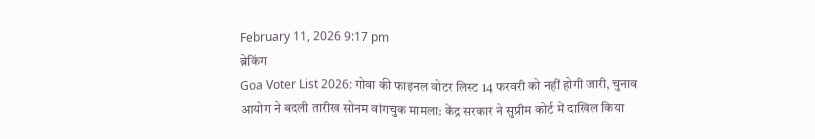February 11, 2026 9:17 pm
ब्रेकिंग
Goa Voter List 2026: गोवा की फाइनल वोटर लिस्ट 14 फरवरी को नहीं होगी जारी, चुनाव आयोग ने बदली तारीख सोनम वांगचुक मामला: केंद्र सरकार ने सुप्रीम कोर्ट में दाखिल किया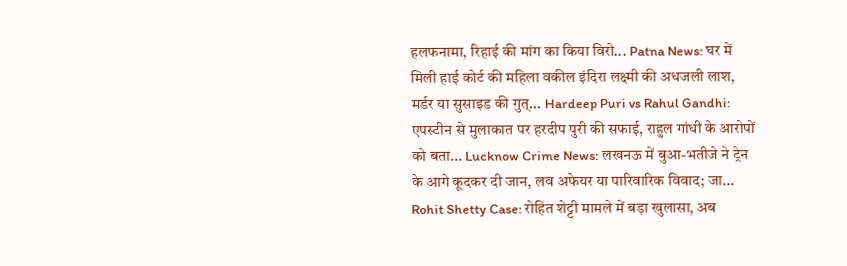हलफनामा, रिहाई की मांग का किया विरो... Patna News: घर में मिली हाई कोर्ट की महिला वकील इंदिरा लक्ष्मी की अधजली लाश, मर्डर या सुसाइड की गुत्... Hardeep Puri vs Rahul Gandhi: एपस्टीन से मुलाकात पर हरदीप पुरी की सफाई, राहुल गांधी के आरोपों को बता... Lucknow Crime News: लखनऊ में बुआ-भतीजे ने ट्रेन के आगे कूदकर दी जान, लव अफेयर या पारिवारिक विवाद; जा... Rohit Shetty Case: रोहित शेट्टी मामले में बड़ा खुलासा, अब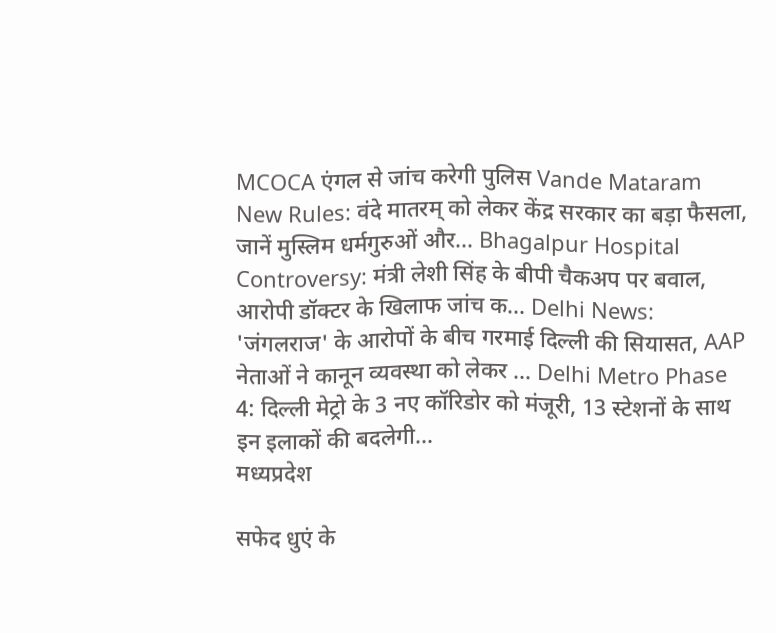MCOCA एंगल से जांच करेगी पुलिस Vande Mataram New Rules: वंदे मातरम् को लेकर केंद्र सरकार का बड़ा फैसला, जानें मुस्लिम धर्मगुरुओं और... Bhagalpur Hospital Controversy: मंत्री लेशी सिंह के बीपी चैकअप पर बवाल, आरोपी डॉक्टर के खिलाफ जांच क... Delhi News: 'जंगलराज' के आरोपों के बीच गरमाई दिल्ली की सियासत, AAP नेताओं ने कानून व्यवस्था को लेकर ... Delhi Metro Phase 4: दिल्ली मेट्रो के 3 नए कॉरिडोर को मंजूरी, 13 स्टेशनों के साथ इन इलाकों की बदलेगी...
मध्यप्रदेश

सफेद धुएं के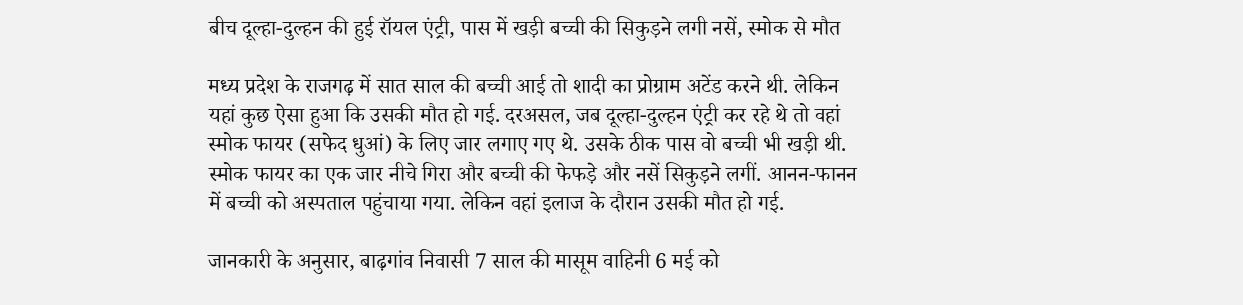बीच दूल्हा-दुल्हन की हुई रॉयल एंट्री, पास में खड़ी बच्ची की सिकुड़ने लगी नसें, स्मोक से मौत

मध्य प्रदेश के राजगढ़ में सात साल की बच्ची आई तो शादी का प्रोग्राम अटेंड करने थी. लेकिन यहां कुछ ऐसा हुआ कि उसकी मौत हो गई. दरअसल, जब दूल्हा-दुल्हन एंट्री कर रहे थे तो वहां स्मोक फायर (सफेद धुआं) के लिए जार लगाए गए थे. उसके ठीक पास वो बच्ची भी खड़ी थी. स्मोक फायर का एक जार नीचे गिरा और बच्ची की फेफड़े और नसें सिकुड़ने लगीं. आनन-फानन में बच्ची को अस्पताल पहुंचाया गया. लेकिन वहां इलाज के दौरान उसकी मौत हो गई.

जानकारी के अनुसार, बाढ़गांव निवासी 7 साल की मासूम वाहिनी 6 मई को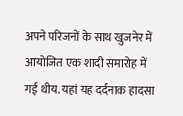अपने परिजनों के साथ खुजनेर में आयोजित एक शादी समारोह में गई थीय. यहां यह दर्दनाक हादसा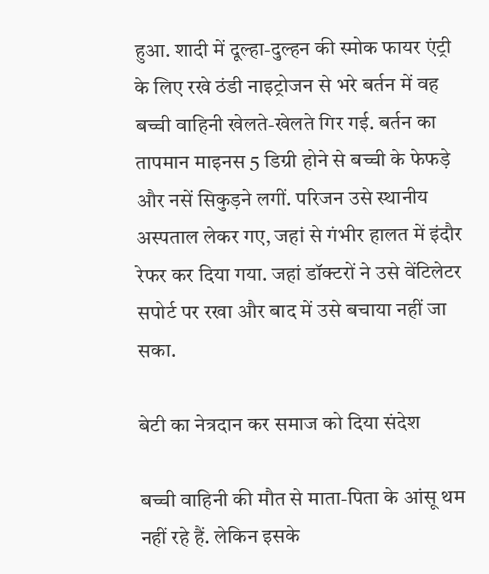हुआ. शादी में दूल्हा-दुल्हन की स्मोक फायर एंट्री के लिए रखे ठंडी नाइट्रोजन से भरे बर्तन में वह बच्ची वाहिनी खेलते-खेलते गिर गई. बर्तन का तापमान माइनस 5 डिग्री होने से बच्ची के फेफड़े और नसें सिकुड़ने लगीं. परिजन उसे स्थानीय अस्पताल लेकर गए, जहां से गंभीर हालत में इंदौर रेफर कर दिया गया. जहां डॉक्टरों ने उसे वेंटिलेटर सपोर्ट पर रखा और बाद में उसे बचाया नहीं जा सका.

बेटी का नेत्रदान कर समाज को दिया संदेश

बच्ची वाहिनी की मौत से माता-पिता के आंसू थम नहीं रहे हैं. लेकिन इसके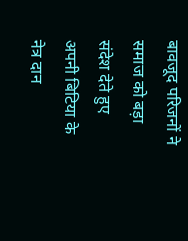बावजूद परिजनों ने समाज को बड़ा संदेश देते हुए अपनी बिटिया के नेत्र दान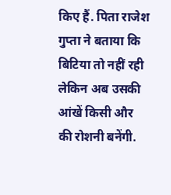किए हैं. पिता राजेश गुप्ता ने बताया कि बिटिया तो नहीं रही लेकिन अब उसकी आंखें किसी और की रोशनी बनेंगी.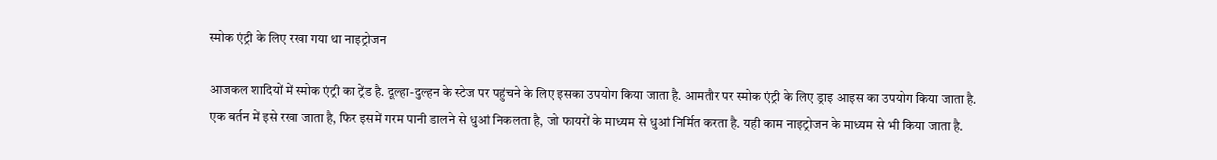स्मोक एंट्री के लिए रखा गया था नाइट्रोजन

आजकल शादियों में स्मोक एंट्री का ट्रेंड है. दूल्हा-दुल्हन के स्टेज पर पहुंचने के लिए इसका उपयोग किया जाता है. आमतौर पर स्मोक एंट्री के लिए ड्राइ आइस का उपयोग किया जाता है. एक बर्तन में इसे रखा जाता है, फिर इसमें गरम पानी डालने से धुआं निकलता है, जो फायरों के माध्यम से धुआं निर्मित करता है. यही काम नाइट्रोजन के माध्यम से भी किया जाता है.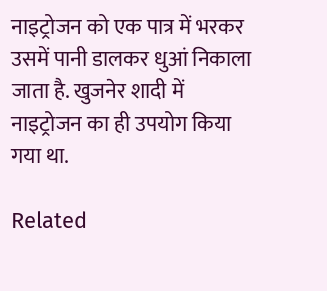नाइट्रोजन को एक पात्र में भरकर उसमें पानी डालकर धुआं निकाला जाता है. खुजनेर शादी में नाइट्रोजन का ही उपयोग किया गया था.

Related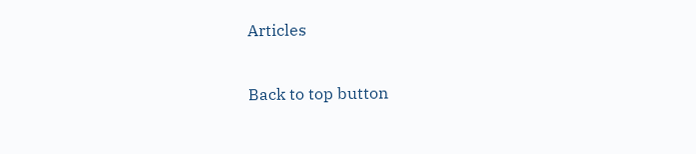Articles

Back to top button